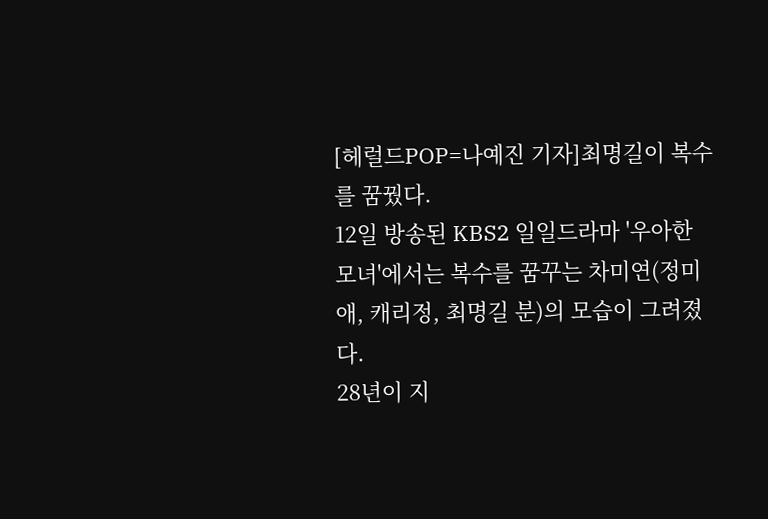[헤럴드POP=나예진 기자]최명길이 복수를 꿈꿨다.
12일 방송된 KBS2 일일드라마 '우아한 모녀'에서는 복수를 꿈꾸는 차미연(정미애, 캐리정, 최명길 분)의 모습이 그려졌다.
28년이 지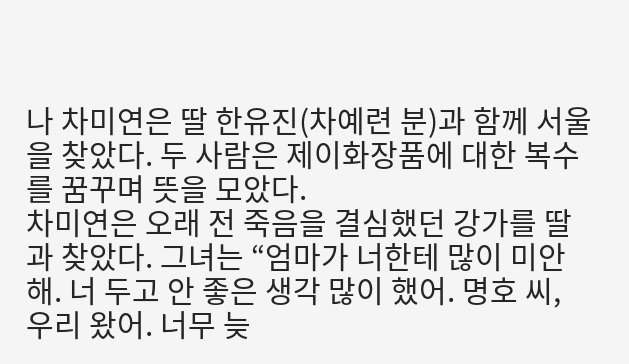나 차미연은 딸 한유진(차예련 분)과 함께 서울을 찾았다. 두 사람은 제이화장품에 대한 복수를 꿈꾸며 뜻을 모았다.
차미연은 오래 전 죽음을 결심했던 강가를 딸과 찾았다. 그녀는 “엄마가 너한테 많이 미안해. 너 두고 안 좋은 생각 많이 했어. 명호 씨, 우리 왔어. 너무 늦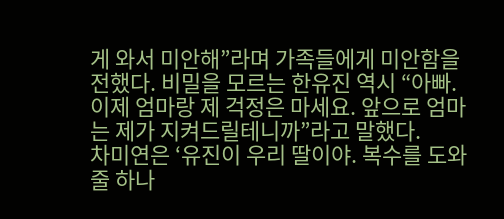게 와서 미안해”라며 가족들에게 미안함을 전했다. 비밀을 모르는 한유진 역시 “아빠. 이제 엄마랑 제 걱정은 마세요. 앞으로 엄마는 제가 지켜드릴테니까”라고 말했다.
차미연은 ‘유진이 우리 딸이야. 복수를 도와줄 하나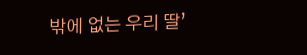밖에 없는 우리 딸’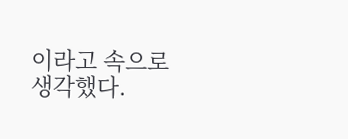이라고 속으로 생각했다.